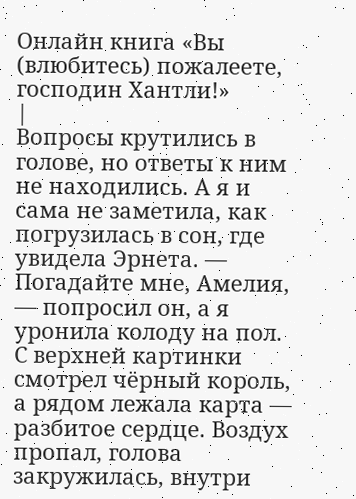Онлайн книга «Вы (влюбитесь) пожалеете, господин Хантли!»
|
Вопросы крутились в голове, но ответы к ним не находились. А я и сама не заметила, как погрузилась в сон, где увидела Эрнета. — Погадайте мне, Амелия, — попросил он, а я уронила колоду на пол. С верхней картинки смотрел чёрный король, а рядом лежала карта — разбитое сердце. Воздух пропал, голова закружилась, внутри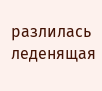разлилась леденящая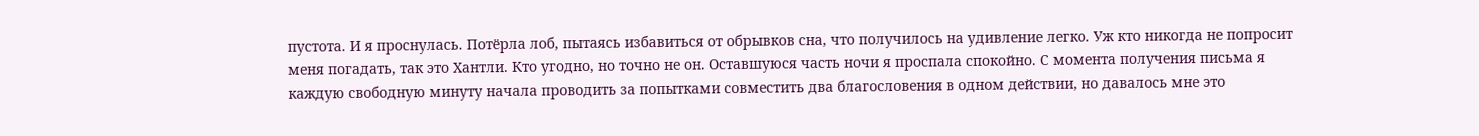пустота. И я проснулась. Потёрла лоб, пытаясь избавиться от обрывков сна, что получилось на удивление легко. Уж кто никогда не попросит меня погадать, так это Хантли. Кто угодно, но точно не он. Оставшуюся часть ночи я проспала спокойно. С момента получения письма я каждую свободную минуту начала проводить за попытками совместить два благословения в одном действии, но давалось мне это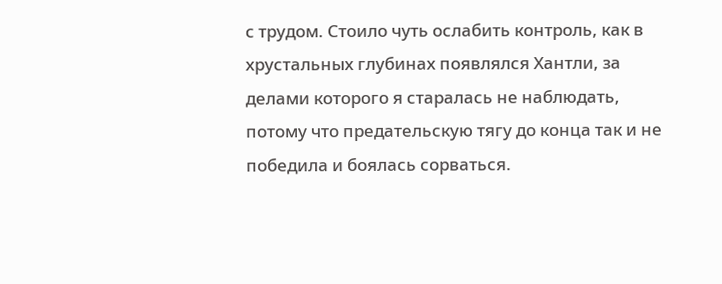с трудом. Стоило чуть ослабить контроль, как в хрустальных глубинах появлялся Хантли, за делами которого я старалась не наблюдать, потому что предательскую тягу до конца так и не победила и боялась сорваться.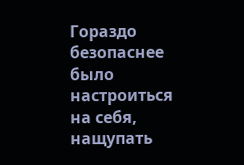Гораздо безопаснее было настроиться на себя, нащупать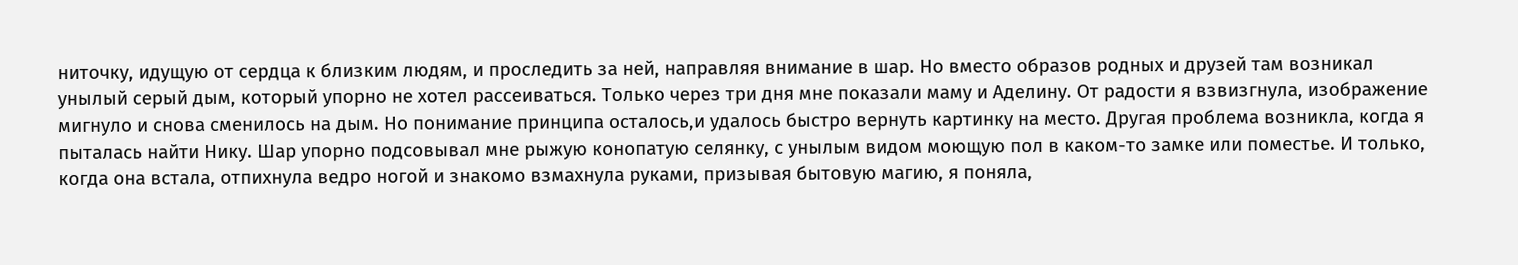ниточку, идущую от сердца к близким людям, и проследить за ней, направляя внимание в шар. Но вместо образов родных и друзей там возникал унылый серый дым, который упорно не хотел рассеиваться. Только через три дня мне показали маму и Аделину. От радости я взвизгнула, изображение мигнуло и снова сменилось на дым. Но понимание принципа осталось,и удалось быстро вернуть картинку на место. Другая проблема возникла, когда я пыталась найти Нику. Шар упорно подсовывал мне рыжую конопатую селянку, с унылым видом моющую пол в каком-то замке или поместье. И только, когда она встала, отпихнула ведро ногой и знакомо взмахнула руками, призывая бытовую магию, я поняла,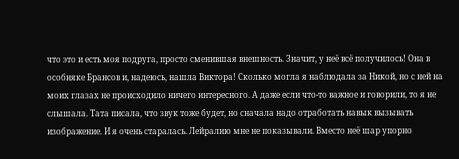что это и есть моя подруга, просто сменившая внешность. Значит, у неё всё получилось! Она в особняке Брансов и, надеюсь, нашла Виктора! Сколько могла я наблюдала за Никой, но с ней на моих глазах не происходило ничего интересного. А даже если что-то важное и говорили, то я не слышала. Тата писала, что звук тоже будет, но сначала надо отработать навык вызывать изображение. И я очень старалась. Лейралию мне не показывали. Вместо неё шар упорно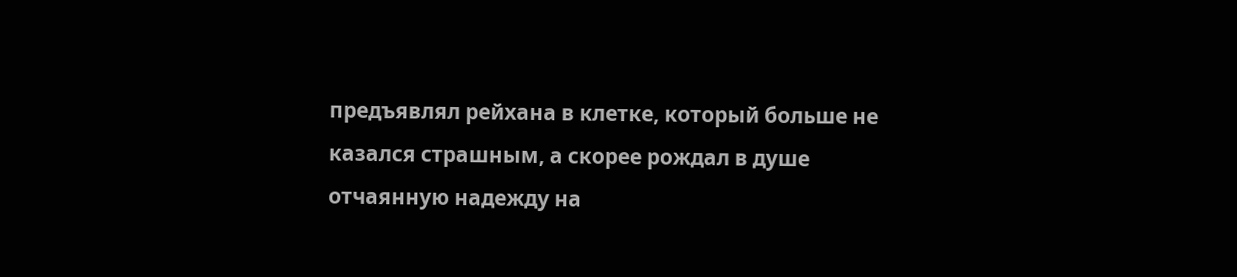предъявлял рейхана в клетке, который больше не казался страшным, а скорее рождал в душе отчаянную надежду на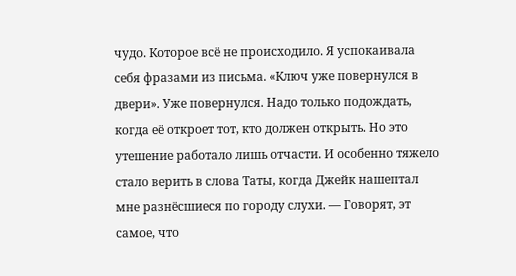чудо. Которое всё не происходило. Я успокаивала себя фразами из письма. «Ключ уже повернулся в двери». Уже повернулся. Надо только подождать, когда её откроет тот, кто должен открыть. Но это утешение работало лишь отчасти. И особенно тяжело стало верить в слова Таты, когда Джейк нашептал мне разнёсшиеся по городу слухи. — Говорят, эт самое, что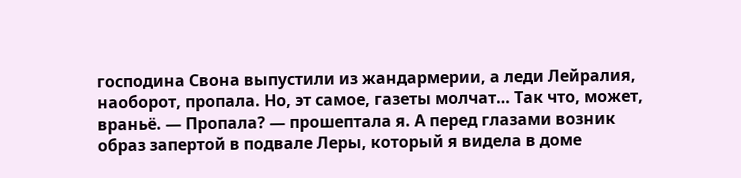господина Свона выпустили из жандармерии, а леди Лейралия, наоборот, пропала. Но, эт самое, газеты молчат… Так что, может, враньё. — Пропала? — прошептала я. А перед глазами возник образ запертой в подвале Леры, который я видела в доме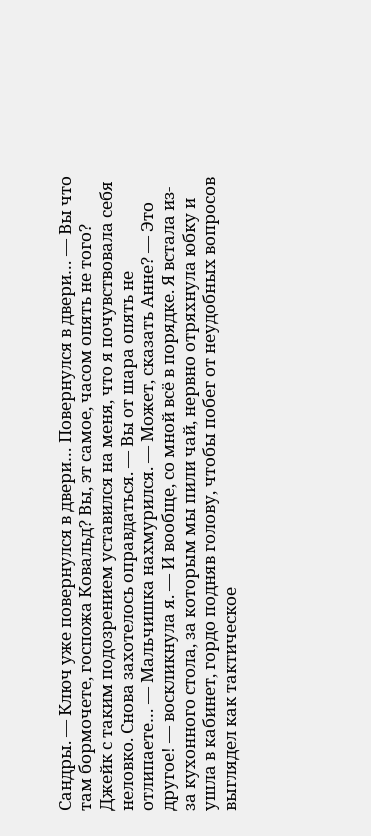Сандры. — Ключ уже повернулся в двери… Повернулся в двери… — Вы что там бормочете, госпожа Ковальд? Вы, эт самое, часом опять не того? Джейк с таким подозрением уставился на меня, что я почувствовала себя неловко. Снова захотелось оправдаться. — Вы от шара опять не отлипаете… — Мальчишка нахмурился. — Может, сказать Анне? — Это другое! — воскликнула я. — И вообще, со мной всё в порядке. Я встала из-за кухонного стола, за которым мы пили чай, нервно отряхнула юбку и ушла в кабинет, гордо подняв голову, чтобы побег от неудобных вопросов выглядел как тактическое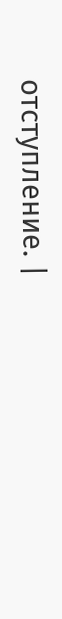отступление. |